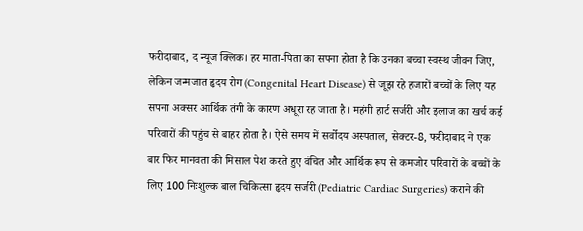फरीदाबाद, द न्यूज क्लिक। हर माता-पिता का सपना होता है कि उनका बच्चा स्वस्थ जीवन जिए, लेकिन जन्मजात हृदय रोग (Congenital Heart Disease) से जूझ रहे हजारों बच्चों के लिए यह सपना अक्सर आर्थिक तंगी के कारण अधूरा रह जाता है। महंगी हार्ट सर्जरी और इलाज का खर्च कई परिवारों की पहुंच से बाहर होता है। ऐसे समय में सर्वोदय अस्पताल, सेक्टर-8, फरीदाबाद ने एक बार फिर मानवता की मिसाल पेश करते हुए वंचित और आर्थिक रूप से कमजोर परिवारों के बच्चों के लिए 100 निःशुल्क बाल चिकित्सा हृदय सर्जरी (Pediatric Cardiac Surgeries) कराने की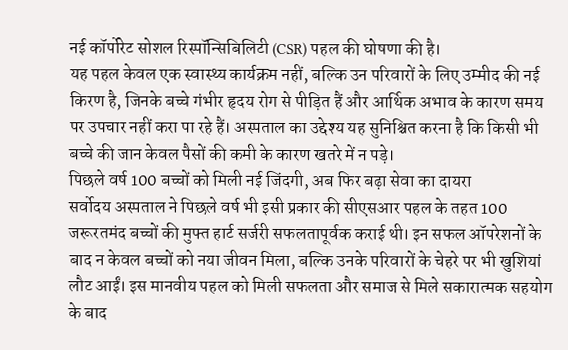नई कॉर्पोरेट सोशल रिस्पॉन्सिबिलिटी (CSR) पहल की घोषणा की है।
यह पहल केवल एक स्वास्थ्य कार्यक्रम नहीं, बल्कि उन परिवारों के लिए उम्मीद की नई किरण है, जिनके बच्चे गंभीर हृदय रोग से पीड़ित हैं और आर्थिक अभाव के कारण समय पर उपचार नहीं करा पा रहे हैं। अस्पताल का उद्देश्य यह सुनिश्चित करना है कि किसी भी बच्चे की जान केवल पैसों की कमी के कारण खतरे में न पड़े।
पिछले वर्ष 100 बच्चों को मिली नई जिंदगी, अब फिर बढ़ा सेवा का दायरा
सर्वोदय अस्पताल ने पिछले वर्ष भी इसी प्रकार की सीएसआर पहल के तहत 100 जरूरतमंद बच्चों की मुफ्त हार्ट सर्जरी सफलतापूर्वक कराई थी। इन सफल ऑपरेशनों के बाद न केवल बच्चों को नया जीवन मिला, बल्कि उनके परिवारों के चेहरे पर भी खुशियां लौट आईं। इस मानवीय पहल को मिली सफलता और समाज से मिले सकारात्मक सहयोग के बाद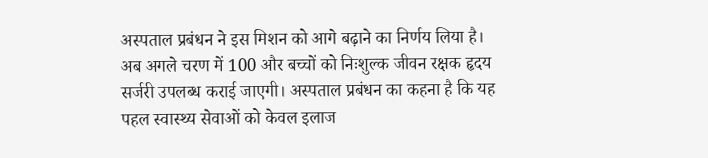अस्पताल प्रबंधन ने इस मिशन को आगे बढ़ाने का निर्णय लिया है। अब अगले चरण में 100 और बच्चों को निःशुल्क जीवन रक्षक हृदय सर्जरी उपलब्ध कराई जाएगी। अस्पताल प्रबंधन का कहना है कि यह पहल स्वास्थ्य सेवाओं को केवल इलाज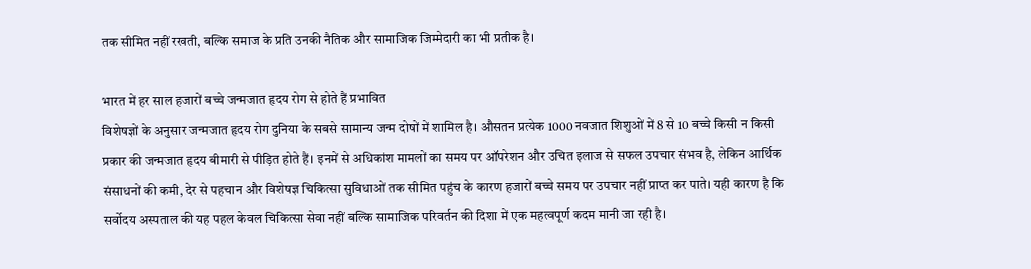तक सीमित नहीं रखती, बल्कि समाज के प्रति उनकी नैतिक और सामाजिक जिम्मेदारी का भी प्रतीक है।

भारत में हर साल हजारों बच्चे जन्मजात हृदय रोग से होते हैं प्रभावित
विशेषज्ञों के अनुसार जन्मजात हृदय रोग दुनिया के सबसे सामान्य जन्म दोषों में शामिल है। औसतन प्रत्येक 1000 नवजात शिशुओं में 8 से 10 बच्चे किसी न किसी प्रकार की जन्मजात हृदय बीमारी से पीड़ित होते हैं। इनमें से अधिकांश मामलों का समय पर ऑपरेशन और उचित इलाज से सफल उपचार संभव है, लेकिन आर्थिक संसाधनों की कमी, देर से पहचान और विशेषज्ञ चिकित्सा सुविधाओं तक सीमित पहुंच के कारण हजारों बच्चे समय पर उपचार नहीं प्राप्त कर पाते। यही कारण है कि सर्वोदय अस्पताल की यह पहल केवल चिकित्सा सेवा नहीं बल्कि सामाजिक परिवर्तन की दिशा में एक महत्वपूर्ण कदम मानी जा रही है।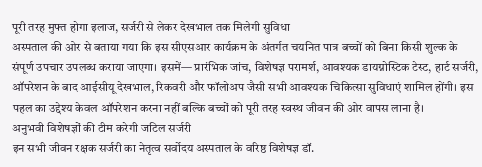पूरी तरह मुफ्त होगा इलाज, सर्जरी से लेकर देखभाल तक मिलेगी सुविधा
अस्पताल की ओर से बताया गया कि इस सीएसआर कार्यक्रम के अंतर्गत चयनित पात्र बच्चों को बिना किसी शुल्क के संपूर्ण उपचार उपलब्ध कराया जाएगा। इसमें— प्रारंभिक जांच, विशेषज्ञ परामर्श, आवश्यक डायग्नोस्टिक टेस्ट, हार्ट सर्जरी, ऑपरेशन के बाद आईसीयू देखभाल, रिकवरी और फॉलोअप जैसी सभी आवश्यक चिकित्सा सुविधाएं शामिल होंगी। इस पहल का उद्देश्य केवल ऑपरेशन करना नहीं बल्कि बच्चों को पूरी तरह स्वस्थ जीवन की ओर वापस लाना है।
अनुभवी विशेषज्ञों की टीम करेगी जटिल सर्जरी
इन सभी जीवन रक्षक सर्जरी का नेतृत्व सर्वोदय अस्पताल के वरिष्ठ विशेषज्ञ डॉ.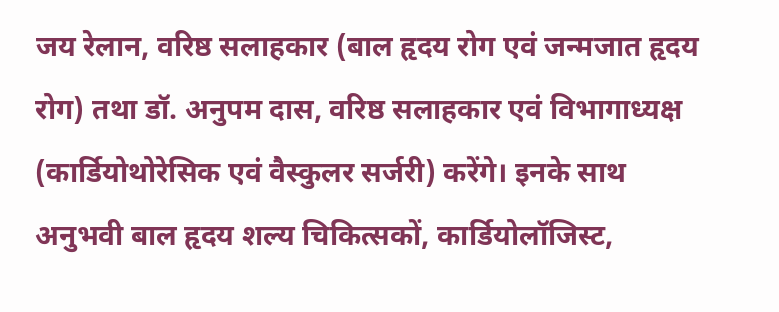जय रेलान, वरिष्ठ सलाहकार (बाल हृदय रोग एवं जन्मजात हृदय रोग) तथा डॉ. अनुपम दास, वरिष्ठ सलाहकार एवं विभागाध्यक्ष (कार्डियोथोरेसिक एवं वैस्कुलर सर्जरी) करेंगे। इनके साथ अनुभवी बाल हृदय शल्य चिकित्सकों, कार्डियोलॉजिस्ट,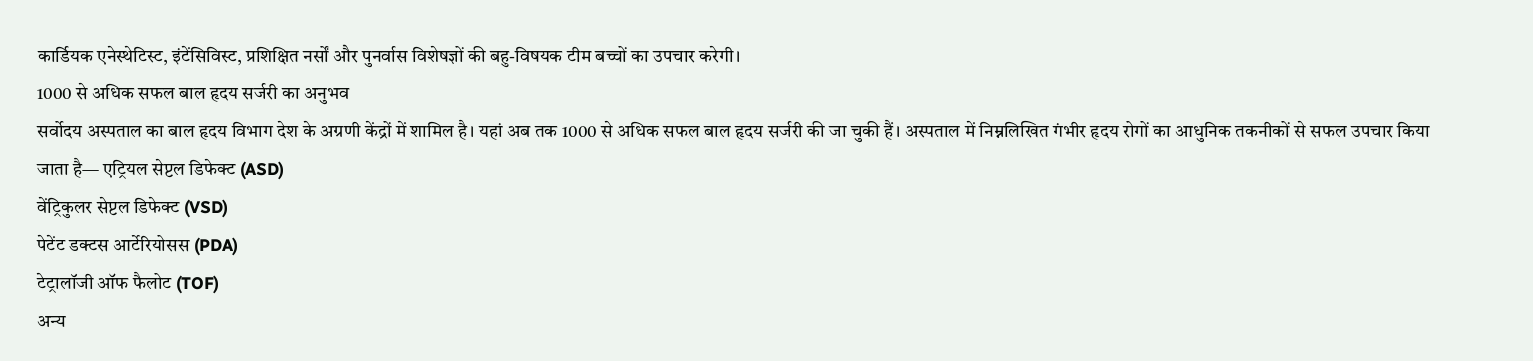कार्डियक एनेस्थेटिस्ट, इंटेंसिविस्ट, प्रशिक्षित नर्सों और पुनर्वास विशेषज्ञों की बहु-विषयक टीम बच्चों का उपचार करेगी।
1000 से अधिक सफल बाल हृदय सर्जरी का अनुभव
सर्वोदय अस्पताल का बाल हृदय विभाग देश के अग्रणी केंद्रों में शामिल है। यहां अब तक 1000 से अधिक सफल बाल हृदय सर्जरी की जा चुकी हैं। अस्पताल में निम्नलिखित गंभीर हृदय रोगों का आधुनिक तकनीकों से सफल उपचार किया जाता है— एट्रियल सेप्टल डिफेक्ट (ASD)
वेंट्रिकुलर सेप्टल डिफेक्ट (VSD)
पेटेंट डक्टस आर्टेरियोसस (PDA)
टेट्रालॉजी ऑफ फैलोट (TOF)
अन्य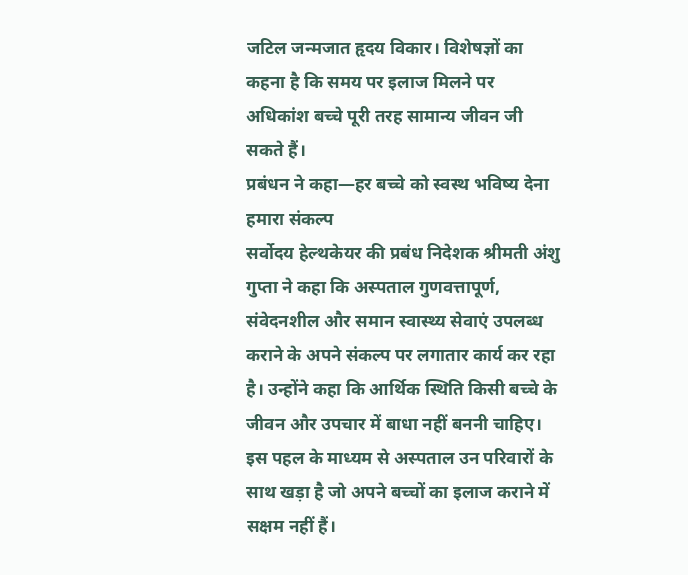जटिल जन्मजात हृदय विकार। विशेषज्ञों का कहना है कि समय पर इलाज मिलने पर अधिकांश बच्चे पूरी तरह सामान्य जीवन जी सकते हैं।
प्रबंधन ने कहा—हर बच्चे को स्वस्थ भविष्य देना हमारा संकल्प
सर्वोदय हेल्थकेयर की प्रबंध निदेशक श्रीमती अंशु गुप्ता ने कहा कि अस्पताल गुणवत्तापूर्ण, संवेदनशील और समान स्वास्थ्य सेवाएं उपलब्ध कराने के अपने संकल्प पर लगातार कार्य कर रहा है। उन्होंने कहा कि आर्थिक स्थिति किसी बच्चे के जीवन और उपचार में बाधा नहीं बननी चाहिए। इस पहल के माध्यम से अस्पताल उन परिवारों के साथ खड़ा है जो अपने बच्चों का इलाज कराने में सक्षम नहीं हैं।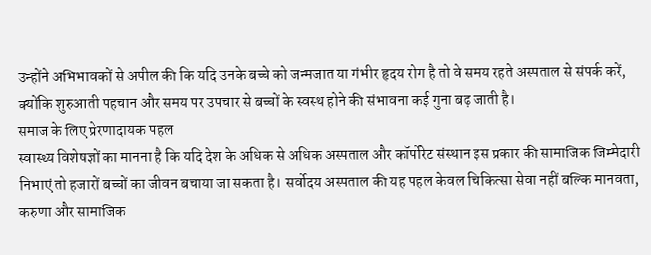उन्होंने अभिभावकों से अपील की कि यदि उनके बच्चे को जन्मजात या गंभीर हृदय रोग है तो वे समय रहते अस्पताल से संपर्क करें, क्योंकि शुरुआती पहचान और समय पर उपचार से बच्चों के स्वस्थ होने की संभावना कई गुना बढ़ जाती है।
समाज के लिए प्रेरणादायक पहल
स्वास्थ्य विशेषज्ञों का मानना है कि यदि देश के अधिक से अधिक अस्पताल और कॉर्पोरेट संस्थान इस प्रकार की सामाजिक जिम्मेदारी निभाएं तो हजारों बच्चों का जीवन बचाया जा सकता है। सर्वोदय अस्पताल की यह पहल केवल चिकित्सा सेवा नहीं बल्कि मानवता, करुणा और सामाजिक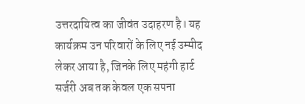उत्तरदायित्व का जीवंत उदाहरण है। यह कार्यक्रम उन परिवारों के लिए नई उम्मीद लेकर आया है, जिनके लिए महंगी हार्ट सर्जरी अब तक केवल एक सपना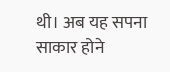थी। अब यह सपना साकार होने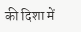की दिशा में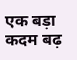एक बड़ा कदम बढ़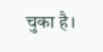चुका है।